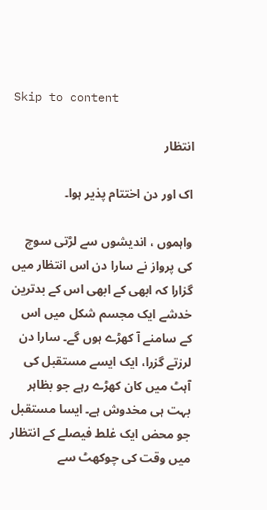Skip to content

انتظار

اک اور دن اختتام پذیر ہوا۔

واہموں ، اندیشوں سے لڑتی سوچ کی پرواز نے سارا دن اس انتظار میں گزارا کہ ابھی کے ابھی اس کے بدترین خدشے ایک مجسم شکل میں اس کے سامنے آ کھڑے ہوں گے۔ سارا دن لرزتے گزرا، ایک ایسے مستقبل کی آہٹ میں کان کھڑے رہے جو بظاہر بہت ہی مخدوش ہے۔ ایسا مستقبل جو محض ایک غلط فیصلے کے انتظار میں وقت کی چوکھٹ سے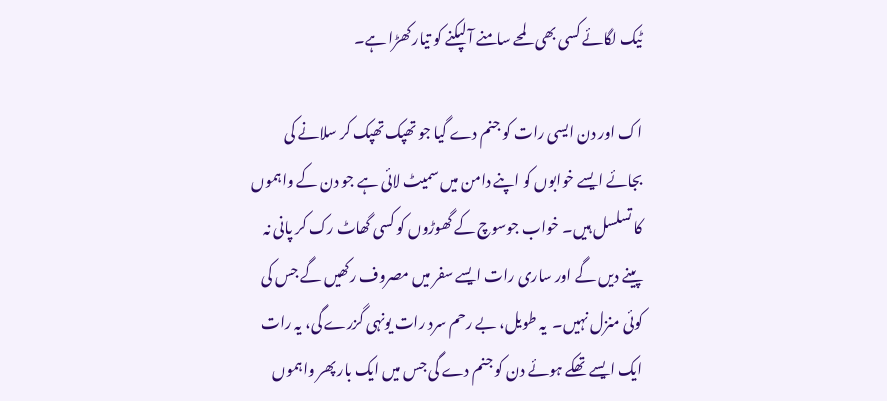ٹیک لگائے کسی بھی لمحے سامنے آ لپکنے کو تیار کھڑا ہے۔

اک اور دن ایسی رات کو جنم دے گیا جو تھپک تھپک کر سلانے کی بجائے ایسے خوابوں کو اپنے دامن میں سمیٹ لائی ہے جو دن کے واہموں کا تسلسل ہیں۔ خواب جوسوچ کے گھوڑوں کو کسی گھاٹ رک کر پانی نہ پینے دیں گے اور ساری رات ایسے سفر میں مصروف رکھیں گے جس کی کوئی منزل نہیں۔  یہ طویل، بے رحم سرد رات یونہی گزرے گی، یہ رات ایک ایسے تھکے ہوئے دن کو جنم دے گی جس میں ایک بار پھر واہموں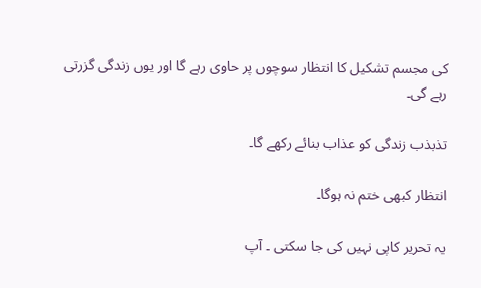کی مجسم تشکیل کا انتظار سوچوں پر حاوی رہے گا اور یوں زندگی گزرتی رہے گی۔

تذبذب زندگی کو عذاب بنائے رکھے گا۔

انتظار کبھی ختم نہ ہوگا۔

یہ تحریر کاپی نہیں کی جا سکتی ۔ آپ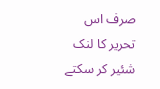صرف اس تحریر کا لنک شئیر کر سکتے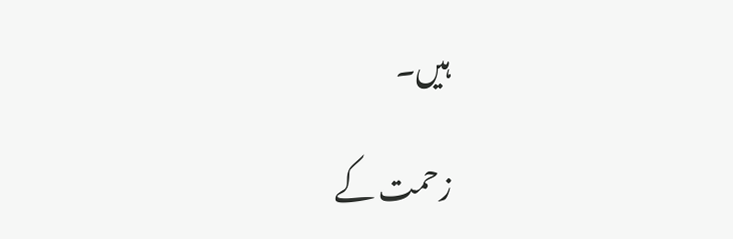ہیں۔

زحمت کے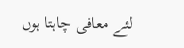لئے معافی چاہتا ہوں